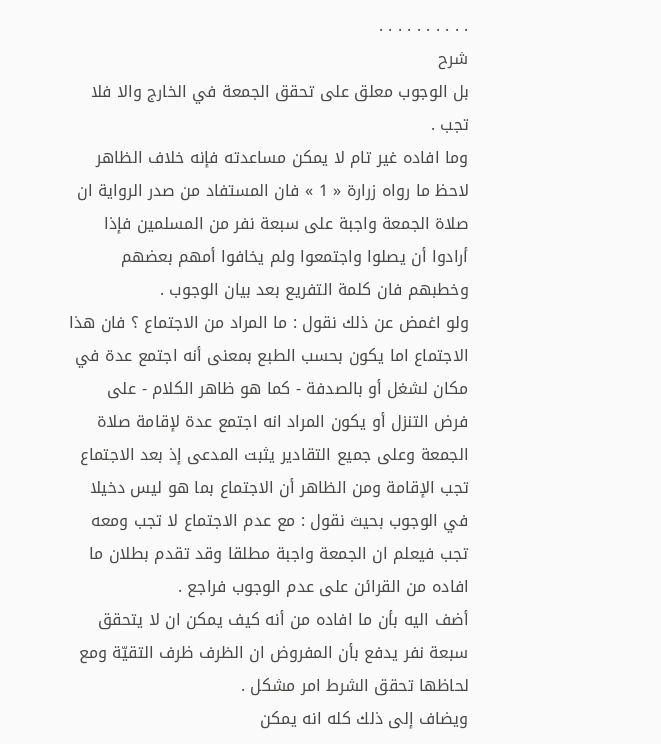. . . . . . . . . .
شرح
بل الوجوب معلق على تحقق الجمعة في الخارج والا فلا تجب .
وما افاده غير تام لا يمكن مساعدته فإنه خلاف الظاهر لاحظ ما رواه زرارة « 1 » فان المستفاد من صدر الرواية ان صلاة الجمعة واجبة على سبعة نفر من المسلمين فإذا أرادوا أن يصلوا واجتمعوا ولم يخافوا أمهم بعضهم وخطبهم فان كلمة التفريع بعد بيان الوجوب .
ولو اغمض عن ذلك نقول : ما المراد من الاجتماع ؟ فان هذا الاجتماع اما يكون بحسب الطبع بمعنى أنه اجتمع عدة في مكان لشغل أو بالصدفة - كما هو ظاهر الكلام - على فرض التنزل أو يكون المراد انه اجتمع عدة لإقامة صلاة الجمعة وعلى جميع التقادير يثبت المدعى إذ بعد الاجتماع تجب الإقامة ومن الظاهر أن الاجتماع بما هو ليس دخيلا في الوجوب بحيث نقول : مع عدم الاجتماع لا تجب ومعه تجب فيعلم ان الجمعة واجبة مطلقا وقد تقدم بطلان ما افاده من القرائن على عدم الوجوب فراجع .
أضف اليه بأن ما افاده من أنه كيف يمكن ان لا يتحقق سبعة نفر يدفع بأن المفروض ان الظرف ظرف التقيّة ومع لحاظها تحقق الشرط امر مشكل .
ويضاف إلى ذلك كله انه يمكن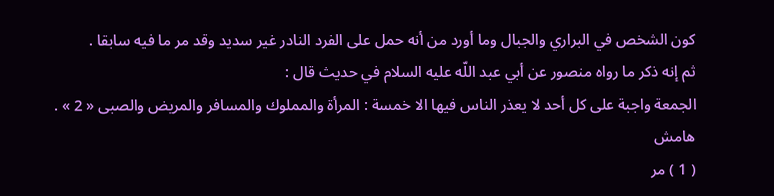كون الشخص في البراري والجبال وما أورد من أنه حمل على الفرد النادر غير سديد وقد مر ما فيه سابقا .
ثم إنه ذكر ما رواه منصور عن أبي عبد اللّه عليه السلام في حديث قال :
الجمعة واجبة على كل أحد لا يعذر الناس فيها الا خمسة : المرأة والمملوك والمسافر والمريض والصبى « 2 » .
هامش
( 1 ) مر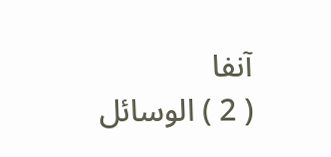آنفا
( 2 ) الوسائل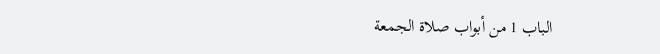الباب 1 من أبواب صلاة الجمعة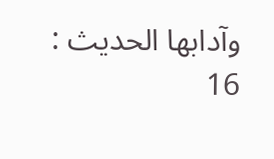وآدابها الحديث : 16